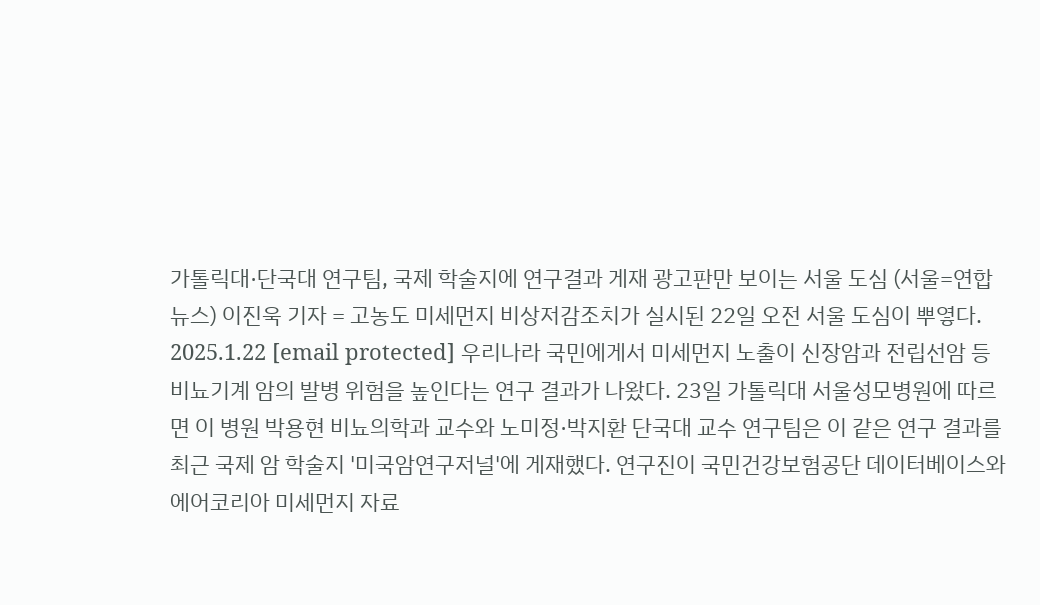가톨릭대·단국대 연구팀, 국제 학술지에 연구결과 게재 광고판만 보이는 서울 도심 (서울=연합뉴스) 이진욱 기자 = 고농도 미세먼지 비상저감조치가 실시된 22일 오전 서울 도심이 뿌옇다. 2025.1.22 [email protected] 우리나라 국민에게서 미세먼지 노출이 신장암과 전립선암 등 비뇨기계 암의 발병 위험을 높인다는 연구 결과가 나왔다. 23일 가톨릭대 서울성모병원에 따르면 이 병원 박용현 비뇨의학과 교수와 노미정·박지환 단국대 교수 연구팀은 이 같은 연구 결과를 최근 국제 암 학술지 '미국암연구저널'에 게재했다. 연구진이 국민건강보험공단 데이터베이스와 에어코리아 미세먼지 자료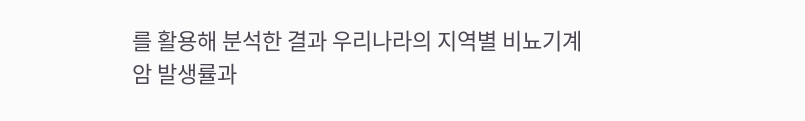를 활용해 분석한 결과 우리나라의 지역별 비뇨기계 암 발생률과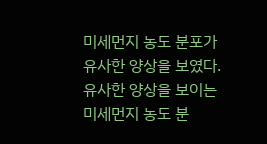미세먼지 농도 분포가 유사한 양상을 보였다.
유사한 양상을 보이는 미세먼지 농도 분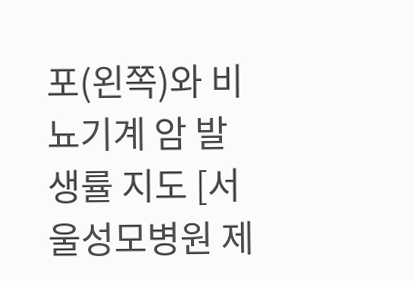포(왼쪽)와 비뇨기계 암 발생률 지도 [서울성모병원 제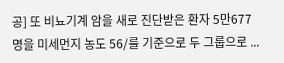공] 또 비뇨기계 암을 새로 진단받은 환자 5만677명을 미세먼지 농도 56/를 기준으로 두 그룹으로 ...